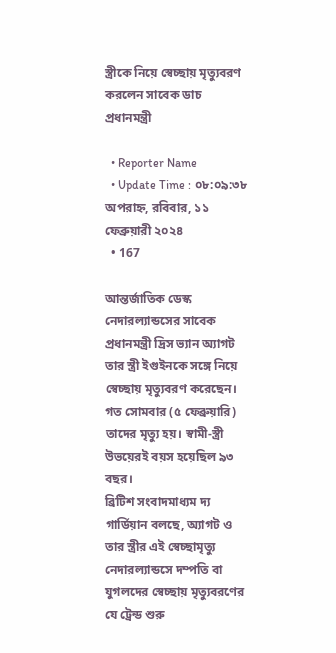স্ত্রীকে নিয়ে স্বেচ্ছায় মৃত্যুবরণ করলেন সাবেক ডাচ প্রধানমন্ত্রী

  • Reporter Name
  • Update Time : ০৮:০৯:৩৮ অপরাহ্ন, রবিবার, ১১ ফেব্রুয়ারী ২০২৪
  • 167

আন্তর্জাতিক ডেস্ক
নেদারল্যান্ডসের সাবেক প্রধানমন্ত্রী দ্রিস ভ্যান অ্যাগট তার স্ত্রী ইগুইনকে সঙ্গে নিয়ে স্বেচ্ছায় মৃত্যুবরণ করেছেন। গত সোমবার (৫ ফেব্রুয়ারি) তাদের মৃত্যু হয়। স্বামী-স্ত্রী উভয়েরই বয়স হয়েছিল ৯৩ বছর।
ব্রিটিশ সংবাদমাধ্যম দ্য গার্ডিয়ান বলছে, অ্যাগট ও তার স্ত্রীর এই স্বেচ্ছামৃত্যু নেদারল্যান্ডসে দম্পতি বা যুগলদের স্বেচ্ছায় মৃত্যুবরণের যে ট্রেন্ড শুরু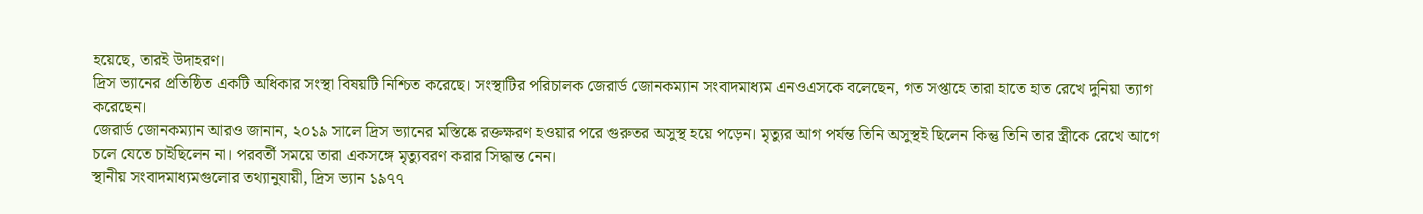হয়েছে, তারই উদাহরণ।
দ্রিস ভ্যানের প্রতিষ্ঠিত একটি অধিকার সংস্থা বিষয়টি নিশ্চিত করেছে। সংস্থাটির পরিচালক জেরার্ড জোনকম্যান সংবাদমাধ্যম এনওএসকে বলেছেন, গত সপ্তাহে তারা হাতে হাত রেখে দুনিয়া ত্যাগ করেছেন।
জেরার্ড জোনকম্যান আরও জানান, ২০১৯ সালে দ্রিস ভ্যানের মস্তিষ্কে রক্তক্ষরণ হওয়ার পরে গুরুতর অসুস্থ হয়ে পড়েন। মৃত্যুর আগ পর্যন্ত তিনি অসুস্থই ছিলেন কিন্তু তিনি তার স্ত্রীকে রেখে আগে চলে যেতে চাইছিলেন না। পরবর্তী সময়ে তারা একসঙ্গে মৃত্যুবরণ করার সিদ্ধান্ত নেন।
স্থানীয় সংবাদমাধ্যমগুলোর তথ্যানুযায়ী, দ্রিস ভ্যান ১৯৭৭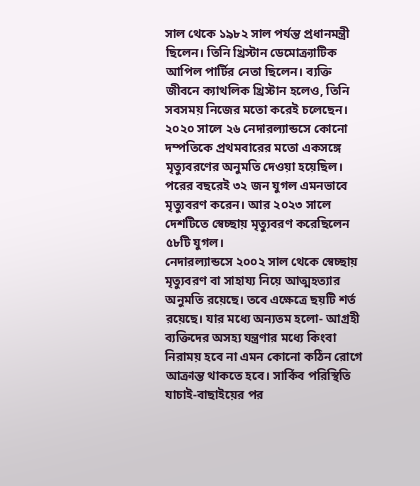সাল থেকে ১৯৮২ সাল পর্যন্ত প্রধানমন্ত্রী ছিলেন। তিনি খ্রিস্টান ডেমোক্র্যাটিক আপিল পার্টির নেতা ছিলেন। ব্যক্তি জীবনে ক্যাথলিক খ্রিস্টান হলেও, তিনি সবসময় নিজের মতো করেই চলেছেন।
২০২০ সালে ২৬ নেদারল্যান্ডসে কোনো দম্পতিকে প্রথমবারের মতো একসঙ্গে মৃত্যুবরণের অনুমতি দেওয়া হয়েছিল। পরের বছরেই ৩২ জন যুগল এমনভাবে মৃত্যুবরণ করেন। আর ২০২৩ সালে দেশটিতে স্বেচ্ছায় মৃত্যুবরণ করেছিলেন ৫৮টি যুগল।
নেদারল্যান্ডসে ২০০২ সাল থেকে স্বেচ্ছায় মৃত্যুবরণ বা সাহায্য নিয়ে আত্মহত্যার অনুমতি রয়েছে। তবে এক্ষেত্রে ছয়টি শর্ত রয়েছে। যার মধ্যে অন্যতম হলো- আগ্রহী ব্যক্তিদের অসহ্য যন্ত্রণার মধ্যে কিংবা নিরাময় হবে না এমন কোনো কঠিন রোগে আক্রান্ত থাকতে হবে। সার্কিব পরিস্থিতি যাচাই-বাছাইয়ের পর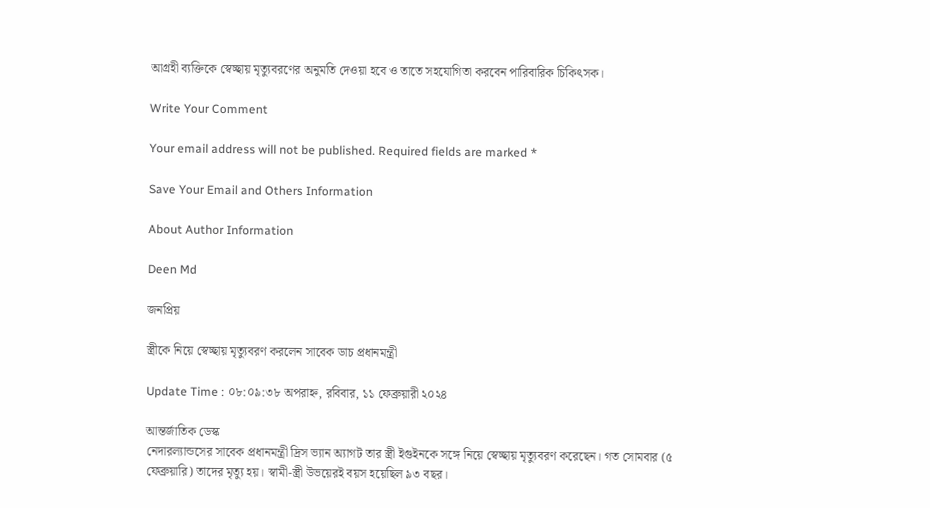আগ্রহী ব্যক্তিকে স্বেচ্ছায় মৃত্যুবরণের অনুমতি দেওয়া হবে ও তাতে সহযোগিতা করবেন পারিবারিক চিকিৎসক।

Write Your Comment

Your email address will not be published. Required fields are marked *

Save Your Email and Others Information

About Author Information

Deen Md

জনপ্রিয়

স্ত্রীকে নিয়ে স্বেচ্ছায় মৃত্যুবরণ করলেন সাবেক ডাচ প্রধানমন্ত্রী

Update Time : ০৮:০৯:৩৮ অপরাহ্ন, রবিবার, ১১ ফেব্রুয়ারী ২০২৪

আন্তর্জাতিক ডেস্ক
নেদারল্যান্ডসের সাবেক প্রধানমন্ত্রী দ্রিস ভ্যান অ্যাগট তার স্ত্রী ইগুইনকে সঙ্গে নিয়ে স্বেচ্ছায় মৃত্যুবরণ করেছেন। গত সোমবার (৫ ফেব্রুয়ারি) তাদের মৃত্যু হয়। স্বামী-স্ত্রী উভয়েরই বয়স হয়েছিল ৯৩ বছর।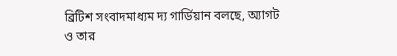ব্রিটিশ সংবাদমাধ্যম দ্য গার্ডিয়ান বলছে, অ্যাগট ও তার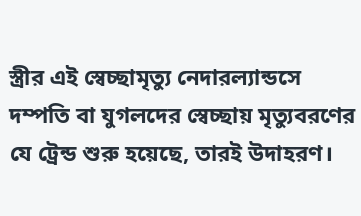স্ত্রীর এই স্বেচ্ছামৃত্যু নেদারল্যান্ডসে দম্পতি বা যুগলদের স্বেচ্ছায় মৃত্যুবরণের যে ট্রেন্ড শুরু হয়েছে, তারই উদাহরণ।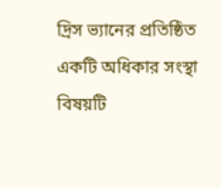দ্রিস ভ্যানের প্রতিষ্ঠিত একটি অধিকার সংস্থা বিষয়টি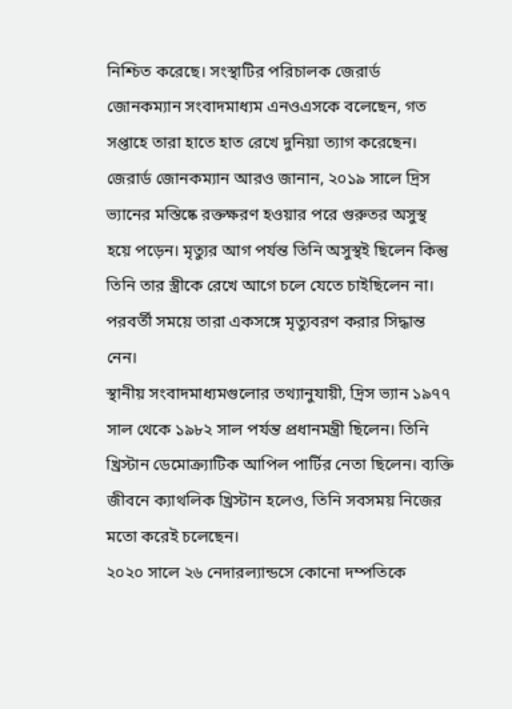নিশ্চিত করেছে। সংস্থাটির পরিচালক জেরার্ড জোনকম্যান সংবাদমাধ্যম এনওএসকে বলেছেন, গত সপ্তাহে তারা হাতে হাত রেখে দুনিয়া ত্যাগ করেছেন।
জেরার্ড জোনকম্যান আরও জানান, ২০১৯ সালে দ্রিস ভ্যানের মস্তিষ্কে রক্তক্ষরণ হওয়ার পরে গুরুতর অসুস্থ হয়ে পড়েন। মৃত্যুর আগ পর্যন্ত তিনি অসুস্থই ছিলেন কিন্তু তিনি তার স্ত্রীকে রেখে আগে চলে যেতে চাইছিলেন না। পরবর্তী সময়ে তারা একসঙ্গে মৃত্যুবরণ করার সিদ্ধান্ত নেন।
স্থানীয় সংবাদমাধ্যমগুলোর তথ্যানুযায়ী, দ্রিস ভ্যান ১৯৭৭ সাল থেকে ১৯৮২ সাল পর্যন্ত প্রধানমন্ত্রী ছিলেন। তিনি খ্রিস্টান ডেমোক্র্যাটিক আপিল পার্টির নেতা ছিলেন। ব্যক্তি জীবনে ক্যাথলিক খ্রিস্টান হলেও, তিনি সবসময় নিজের মতো করেই চলেছেন।
২০২০ সালে ২৬ নেদারল্যান্ডসে কোনো দম্পতিকে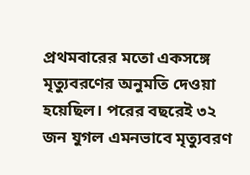প্রথমবারের মতো একসঙ্গে মৃত্যুবরণের অনুমতি দেওয়া হয়েছিল। পরের বছরেই ৩২ জন যুগল এমনভাবে মৃত্যুবরণ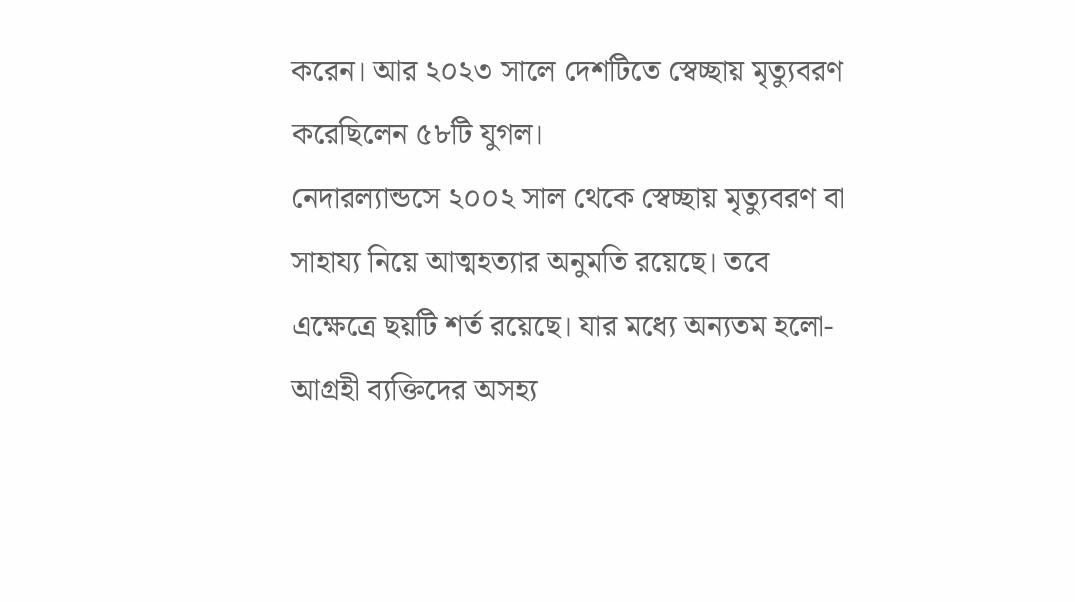করেন। আর ২০২৩ সালে দেশটিতে স্বেচ্ছায় মৃত্যুবরণ করেছিলেন ৫৮টি যুগল।
নেদারল্যান্ডসে ২০০২ সাল থেকে স্বেচ্ছায় মৃত্যুবরণ বা সাহায্য নিয়ে আত্মহত্যার অনুমতি রয়েছে। তবে এক্ষেত্রে ছয়টি শর্ত রয়েছে। যার মধ্যে অন্যতম হলো- আগ্রহী ব্যক্তিদের অসহ্য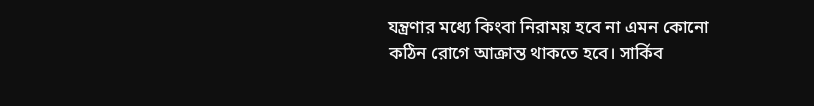যন্ত্রণার মধ্যে কিংবা নিরাময় হবে না এমন কোনো কঠিন রোগে আক্রান্ত থাকতে হবে। সার্কিব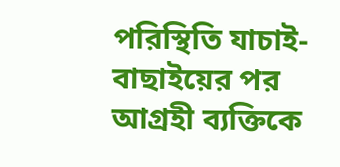পরিস্থিতি যাচাই-বাছাইয়ের পর আগ্রহী ব্যক্তিকে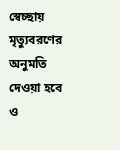স্বেচ্ছায় মৃত্যুবরণের অনুমতি দেওয়া হবে ও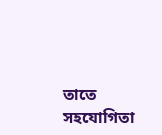তাতে সহযোগিতা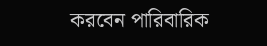করবেন পারিবারিক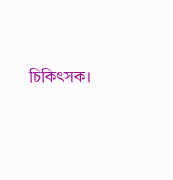চিকিৎসক।